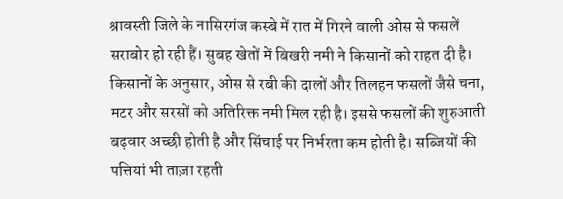श्रावस्ती जिले के नासिरगंज कस्बे में रात में गिरने वाली ओस से फसलें सराबोर हो रही हैं। सुबह खेतों में बिखरी नमी ने किसानों को राहत दी है। किसानों के अनुसार, ओस से रबी की दालों और तिलहन फसलों जैसे चना, मटर और सरसों को अतिरिक्त नमी मिल रही है। इससे फसलों की शुरुआती बढ़वार अच्छी होती है और सिंचाई पर निर्भरता कम होती है। सब्जियों की पत्तियां भी ताज़ा रहती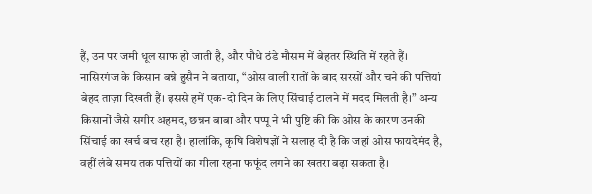हैं, उन पर जमी धूल साफ हो जाती है, और पौधे ठंडे मौसम में बेहतर स्थिति में रहते हैं। नासिरगंज के किसान बन्ने हुसैन ने बताया, “ओस वाली रातों के बाद सरसों और चने की पत्तियां बेहद ताज़ा दिखती हैं। इससे हमें एक-दो दिन के लिए सिंचाई टालने में मदद मिलती है।” अन्य किसानों जैसे सगीर अहमद, छन्नन बाबा और पप्पू ने भी पुष्टि की कि ओस के कारण उनकी सिंचाई का खर्च बच रहा है। हालांकि, कृषि विशेषज्ञों ने सलाह दी है कि जहां ओस फायदेमंद है, वहीं लंबे समय तक पत्तियों का गीला रहना फफूंद लगने का खतरा बढ़ा सकता है।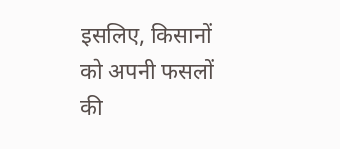इसलिए, किसानों को अपनी फसलों की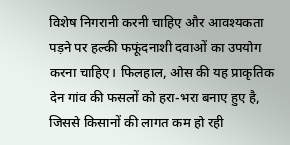विशेष निगरानी करनी चाहिए और आवश्यकता पड़ने पर हल्की फफूंदनाशी दवाओं का उपयोग करना चाहिए। फिलहाल, ओस की यह प्राकृतिक देन गांव की फसलों को हरा-भरा बनाए हुए है, जिससे किसानों की लागत कम हो रही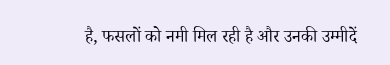है, फसलों को नमी मिल रही है और उनकी उम्मीदें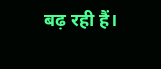बढ़ रही हैं।